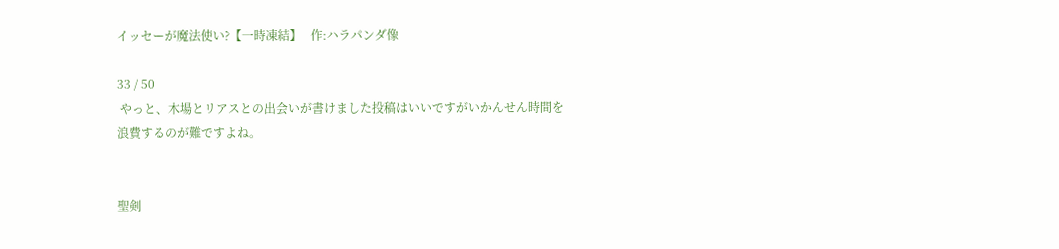イッセーが魔法使い?【一時凍結】   作:ハラパンダ像

33 / 50
 やっと、木場とリアスとの出会いが書けました投稿はいいですがいかんせん時間を浪費するのが難ですよね。


聖剣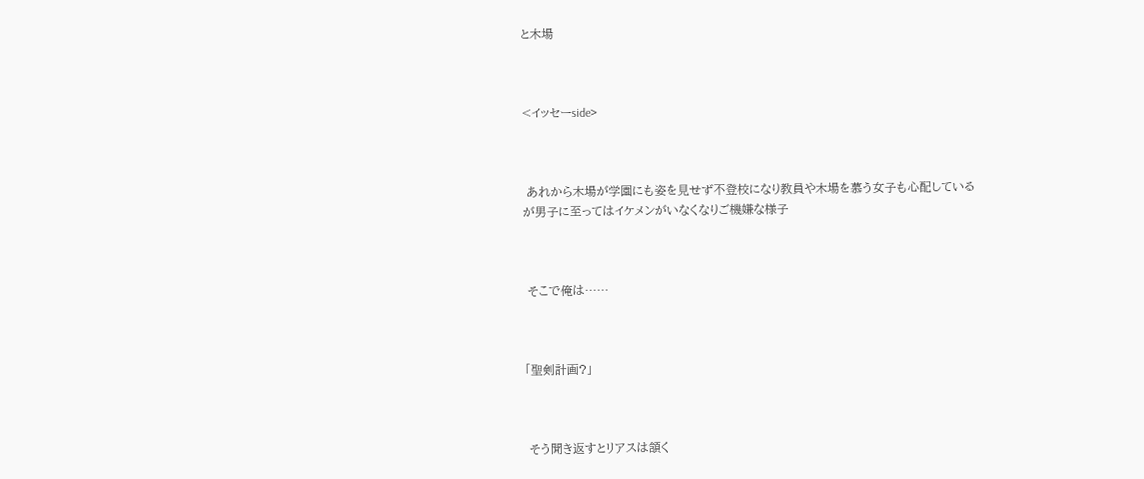と木場



<イッセーside>



 あれから木場が学園にも姿を見せず不登校になり教員や木場を慕う女子も心配しているが男子に至ってはイケメンがいなくなりご機嫌な様子



 そこで俺は……



「聖剣計画?」



 そう聞き返すとリアスは頷く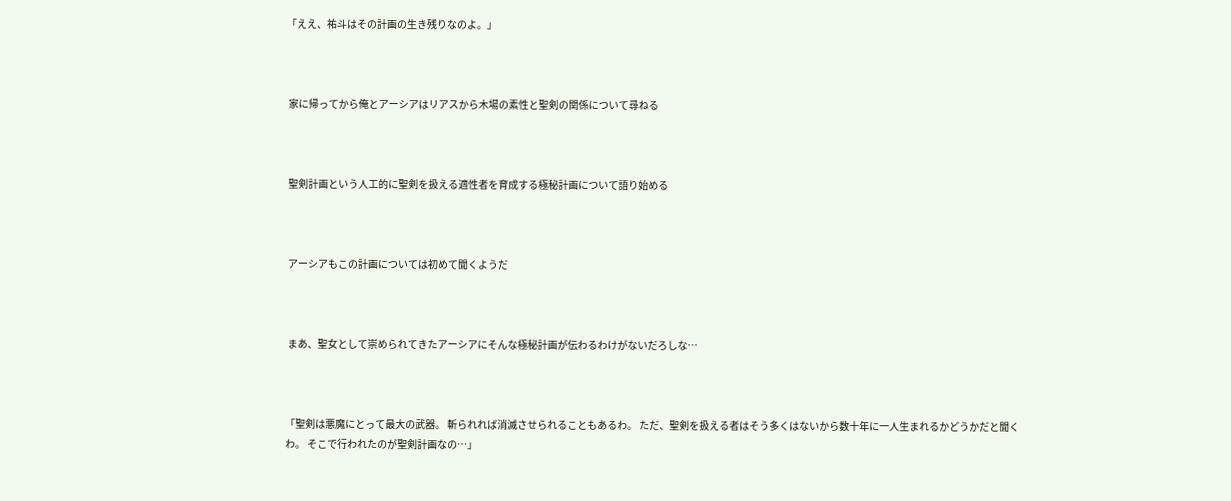「ええ、祐斗はその計画の生き残りなのよ。」



 家に帰ってから俺とアーシアはリアスから木場の素性と聖剣の関係について尋ねる



 聖剣計画という人工的に聖剣を扱える適性者を育成する極秘計画について語り始める



 アーシアもこの計画については初めて聞くようだ



 まあ、聖女として崇められてきたアーシアにそんな極秘計画が伝わるわけがないだろしな…



「聖剣は悪魔にとって最大の武器。 斬られれば消滅させられることもあるわ。 ただ、聖剣を扱える者はそう多くはないから数十年に一人生まれるかどうかだと聞くわ。 そこで行われたのが聖剣計画なの…」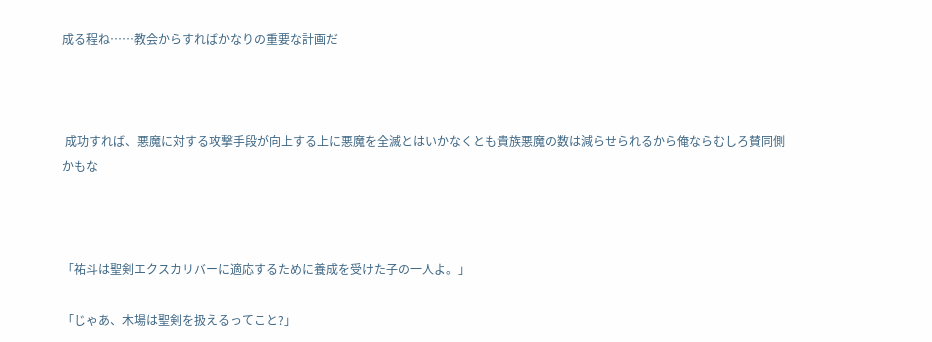成る程ね……教会からすればかなりの重要な計画だ



 成功すれば、悪魔に対する攻撃手段が向上する上に悪魔を全滅とはいかなくとも貴族悪魔の数は減らせられるから俺ならむしろ賛同側かもな



「祐斗は聖剣エクスカリバーに適応するために養成を受けた子の一人よ。」

「じゃあ、木場は聖剣を扱えるってこと?」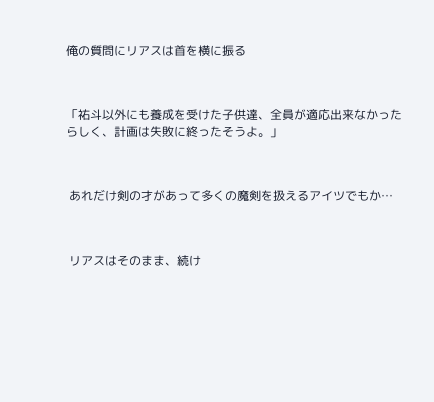俺の質問にリアスは首を横に振る



「祐斗以外にも養成を受けた子供達、全員が適応出来なかったらしく、計画は失敗に終ったそうよ。」



 あれだけ剣の才があって多くの魔剣を扱えるアイツでもか…



 リアスはそのまま、続け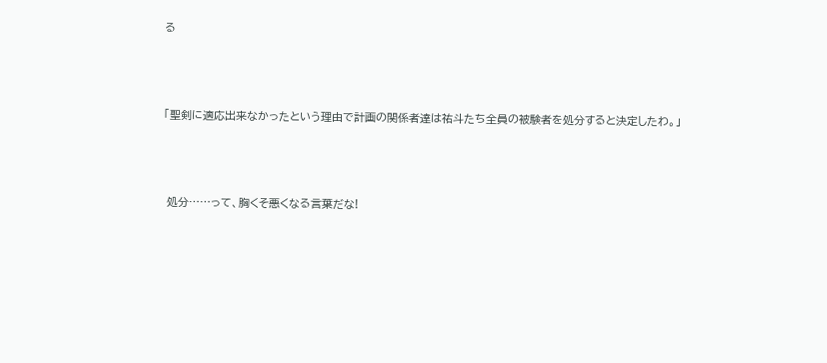る



「聖剣に適応出来なかったという理由で計画の関係者達は祐斗たち全員の被験者を処分すると決定したわ。」



 処分……って、胸くそ悪くなる言葉だな!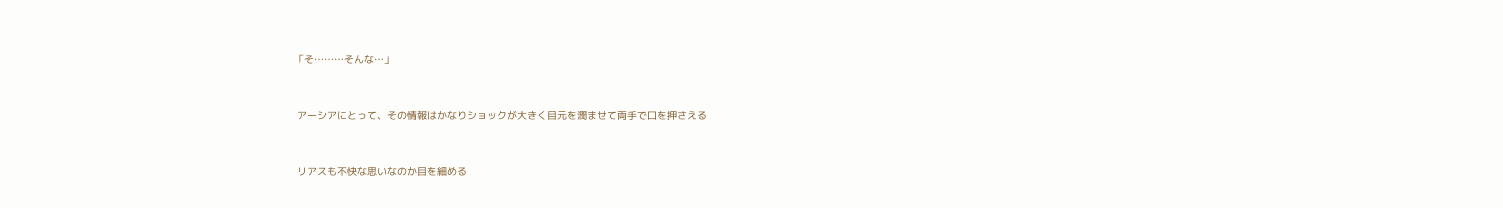「そ………そんな…」



 アーシアにとって、その情報はかなりショックが大きく目元を潤ませて両手で口を押さえる



 リアスも不快な思いなのか目を細める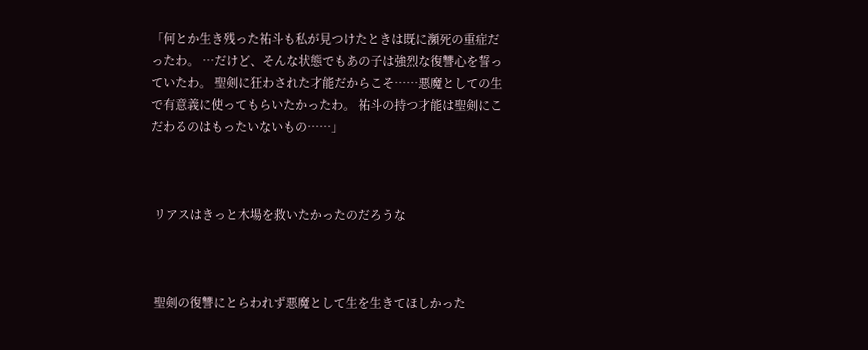「何とか生き残った祐斗も私が見つけたときは既に瀕死の重症だったわ。 …だけど、そんな状態でもあの子は強烈な復讐心を誓っていたわ。 聖剣に狂わされた才能だからこそ……悪魔としての生で有意義に使ってもらいたかったわ。 祐斗の持つ才能は聖剣にこだわるのはもったいないもの……」



 リアスはきっと木場を救いたかったのだろうな



 聖剣の復讐にとらわれず悪魔として生を生きてほしかった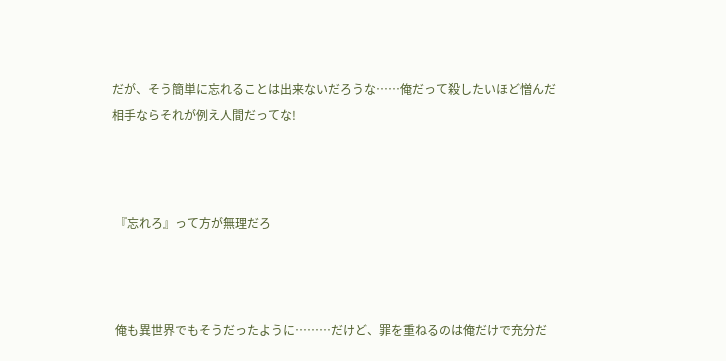だが、そう簡単に忘れることは出来ないだろうな……俺だって殺したいほど憎んだ相手ならそれが例え人間だってな!



 『忘れろ』って方が無理だろ



 俺も異世界でもそうだったように………だけど、罪を重ねるのは俺だけで充分だ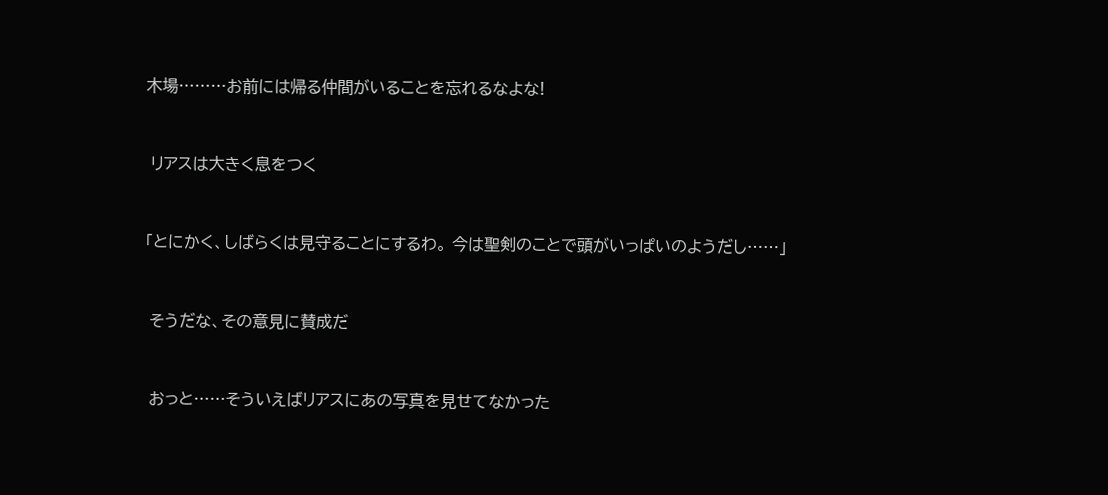木場………お前には帰る仲間がいることを忘れるなよな!



 リアスは大きく息をつく



「とにかく、しばらくは見守ることにするわ。 今は聖剣のことで頭がいっぱいのようだし……」



 そうだな、その意見に賛成だ



 おっと……そういえばリアスにあの写真を見せてなかった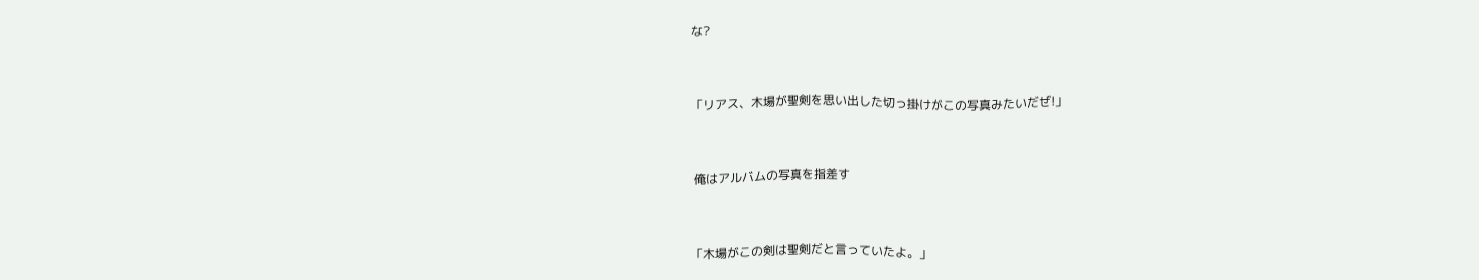な?



「リアス、木場が聖剣を思い出した切っ掛けがこの写真みたいだぜ!」



 俺はアルバムの写真を指差す



「木場がこの剣は聖剣だと言っていたよ。」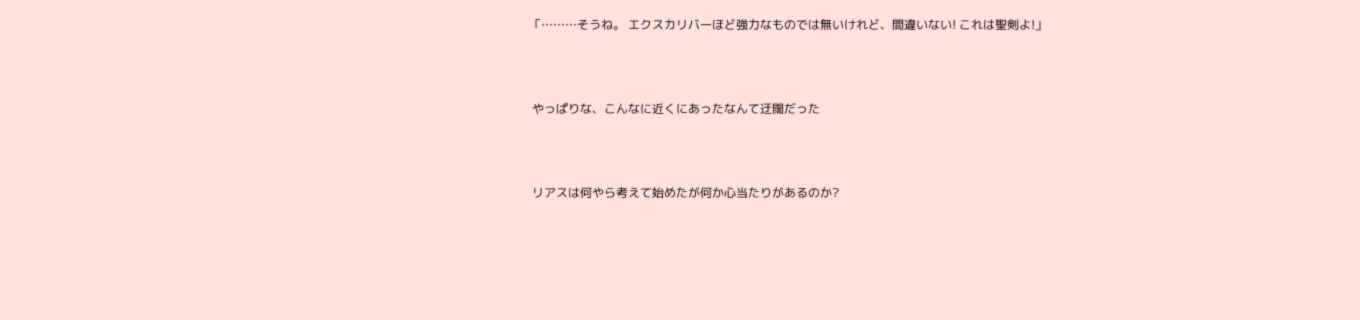「………そうね。 エクスカリバーほど強力なものでは無いけれど、間違いない! これは聖剣よ!」



 やっぱりな、こんなに近くにあったなんて迂闊だった



 リアスは何やら考えて始めたが何か心当たりがあるのか?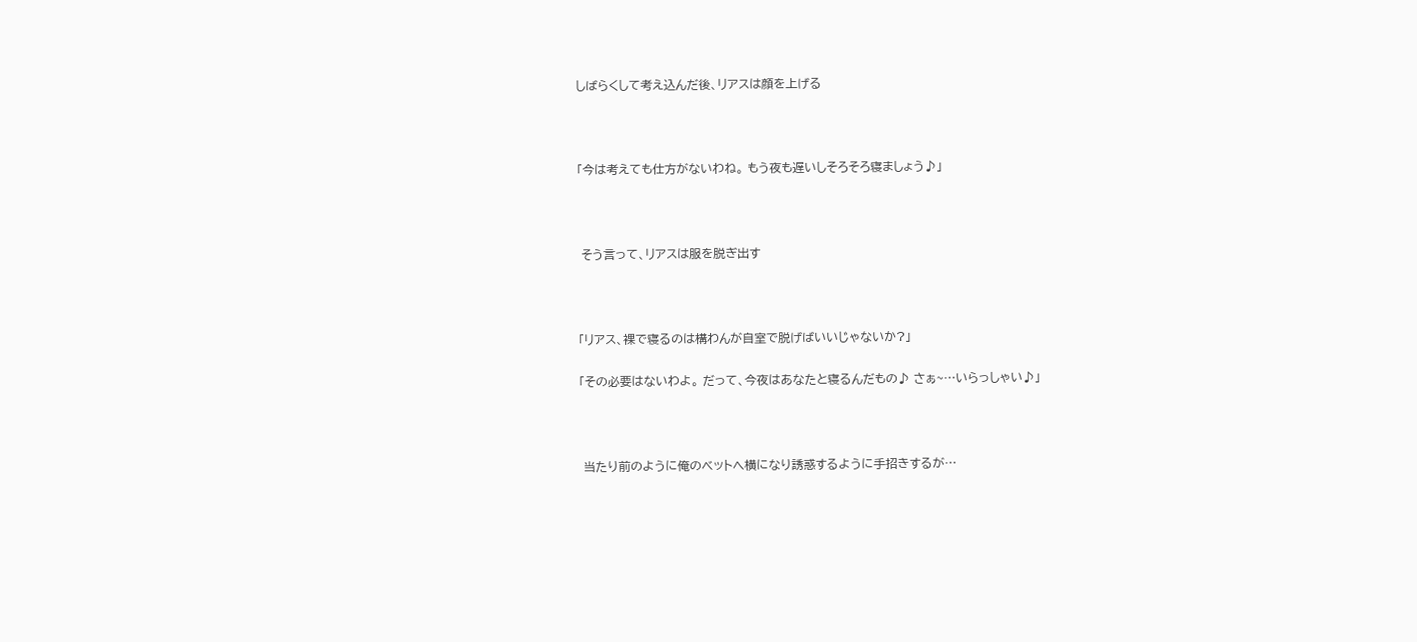しばらくして考え込んだ後、リアスは顔を上げる



「今は考えても仕方がないわね。 もう夜も遅いしそろそろ寝ましょう♪」



 そう言って、リアスは服を脱ぎ出す



「リアス、裸で寝るのは構わんが自室で脱げばいいじゃないか?」

「その必要はないわよ。 だって、今夜はあなたと寝るんだもの♪ さぁ~…いらっしゃい♪」



 当たり前のように俺のベットへ横になり誘惑するように手招きするが…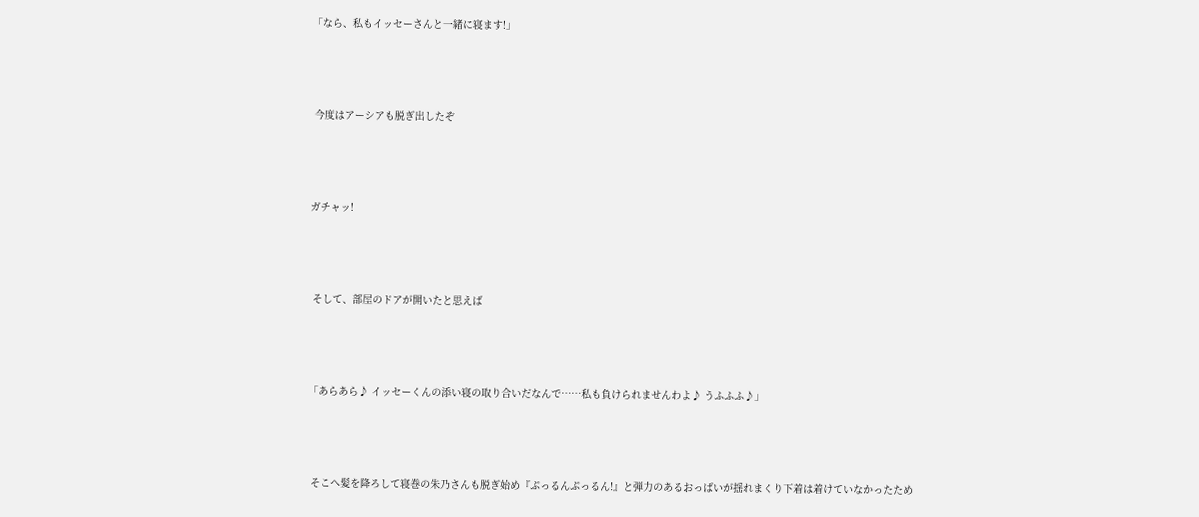「なら、私もイッセーさんと一緒に寝ます!」



 今度はアーシアも脱ぎ出したぞ



ガチャッ!



 そして、部屋のドアが開いたと思えば



「あらあら♪ イッセーくんの添い寝の取り合いだなんで……私も負けられませんわよ♪ うふふふ♪」



 そこへ髪を降ろして寝巻の朱乃さんも脱ぎ始め『ぷっるんぷっるん!』と弾力のあるおっぱいが揺れまくり下着は着けていなかったため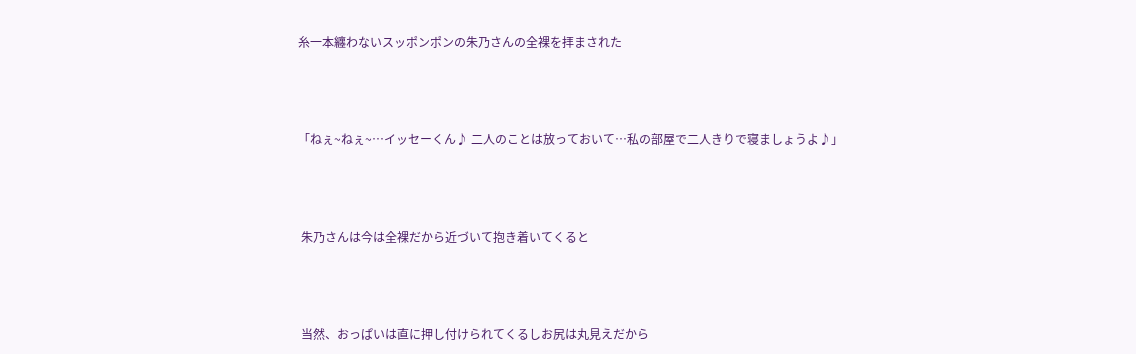糸一本纏わないスッポンポンの朱乃さんの全裸を拝まされた



「ねぇ~ねぇ~…イッセーくん♪ 二人のことは放っておいて…私の部屋で二人きりで寝ましょうよ♪」



 朱乃さんは今は全裸だから近づいて抱き着いてくると



 当然、おっぱいは直に押し付けられてくるしお尻は丸見えだから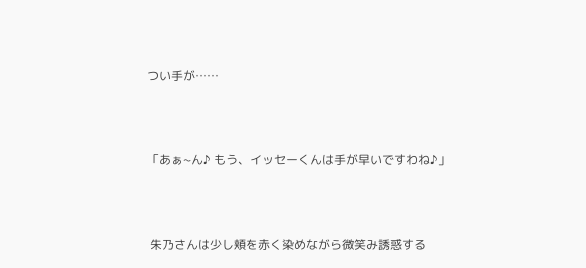つい手が……



「あぁ~ん♪ もう、イッセーくんは手が早いですわね♪」



 朱乃さんは少し頬を赤く染めながら微笑み誘惑する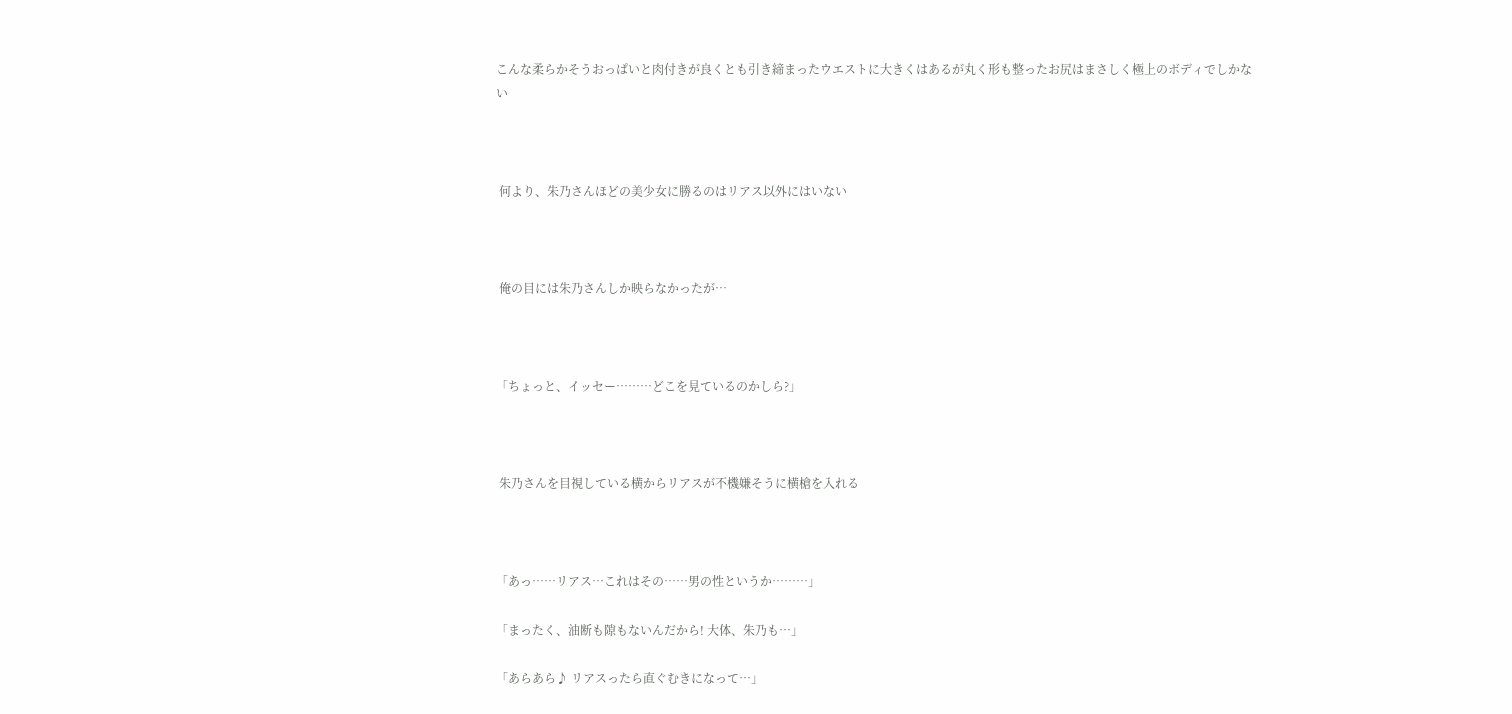こんな柔らかそうおっぱいと肉付きが良くとも引き締まったウエストに大きくはあるが丸く形も整ったお尻はまさしく極上のボディでしかない



 何より、朱乃さんほどの美少女に勝るのはリアス以外にはいない



 俺の目には朱乃さんしか映らなかったが…



「ちょっと、イッセー………どこを見ているのかしら?」



 朱乃さんを目視している横からリアスが不機嫌そうに横槍を入れる



「あっ……リアス…これはその……男の性というか………」

「まったく、油断も隙もないんだから! 大体、朱乃も…」

「あらあら♪ リアスったら直ぐむきになって…」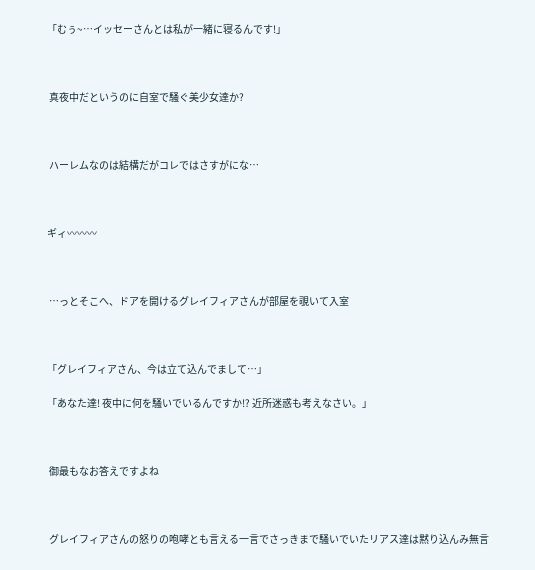「むぅ~…イッセーさんとは私が一緒に寝るんです!」



 真夜中だというのに自室で騒ぐ美少女達か?



 ハーレムなのは結構だがコレではさすがにな…



ギィ〰〰〰



 …っとそこへ、ドアを開けるグレイフィアさんが部屋を覗いて入室



「グレイフィアさん、今は立て込んでまして…」

「あなた達! 夜中に何を騒いでいるんですか⁉ 近所迷惑も考えなさい。」



 御最もなお答えですよね



 グレイフィアさんの怒りの咆哮とも言える一言でさっきまで騒いでいたリアス達は黙り込んみ無言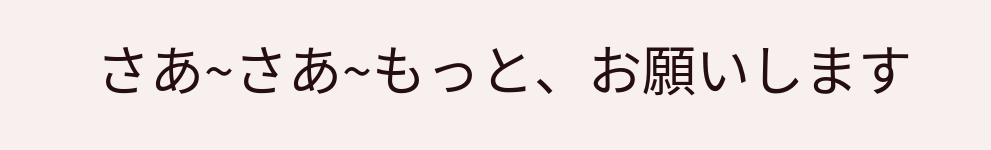さあ~さあ~もっと、お願いします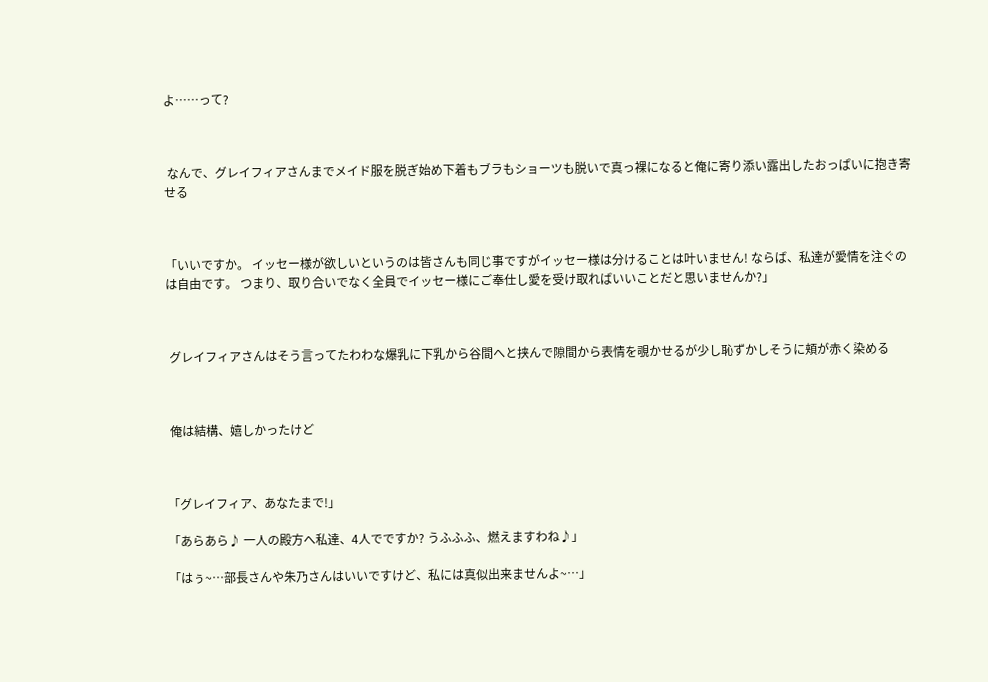よ……って?



 なんで、グレイフィアさんまでメイド服を脱ぎ始め下着もブラもショーツも脱いで真っ裸になると俺に寄り添い露出したおっぱいに抱き寄せる



「いいですか。 イッセー様が欲しいというのは皆さんも同じ事ですがイッセー様は分けることは叶いません! ならば、私達が愛情を注ぐのは自由です。 つまり、取り合いでなく全員でイッセー様にご奉仕し愛を受け取ればいいことだと思いませんか?」



 グレイフィアさんはそう言ってたわわな爆乳に下乳から谷間へと挟んで隙間から表情を覗かせるが少し恥ずかしそうに頬が赤く染める



 俺は結構、嬉しかったけど



「グレイフィア、あなたまで!」

「あらあら♪ 一人の殿方へ私達、4人でですか? うふふふ、燃えますわね♪」

「はぅ~…部長さんや朱乃さんはいいですけど、私には真似出来ませんよ~…」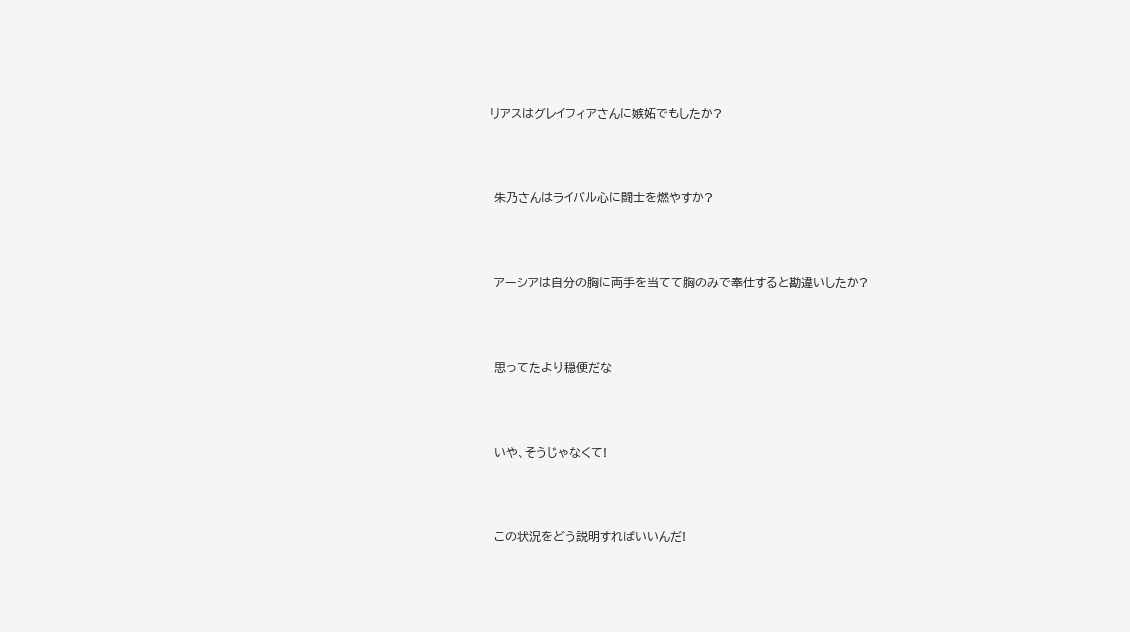リアスはグレイフィアさんに嫉妬でもしたか?



 朱乃さんはライバル心に闘士を燃やすか?



 アーシアは自分の胸に両手を当てて胸のみで奉仕すると勘違いしたか?



 思ってたより穏便だな



 いや、そうじゃなくて!



 この状況をどう説明すればいいんだ!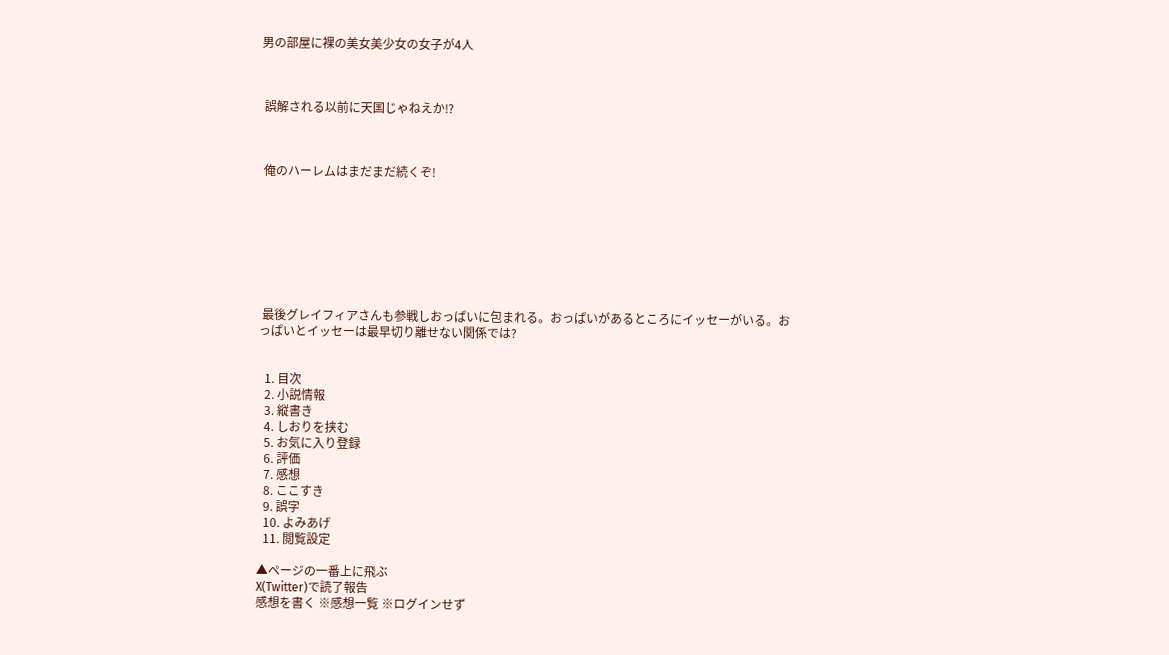男の部屋に裸の美女美少女の女子が4人



 誤解される以前に天国じゃねえか⁉



 俺のハーレムはまだまだ続くぞ!








 最後グレイフィアさんも参戦しおっぱいに包まれる。おっぱいがあるところにイッセーがいる。おっぱいとイッセーは最早切り離せない関係では?


  1. 目次
  2. 小説情報
  3. 縦書き
  4. しおりを挟む
  5. お気に入り登録
  6. 評価
  7. 感想
  8. ここすき
  9. 誤字
  10. よみあげ
  11. 閲覧設定

▲ページの一番上に飛ぶ
X(Twitter)で読了報告
感想を書く ※感想一覧 ※ログインせず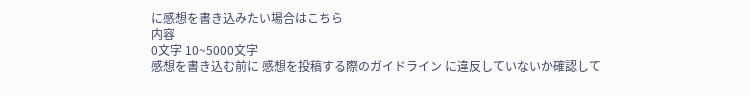に感想を書き込みたい場合はこちら
内容
0文字 10~5000文字
感想を書き込む前に 感想を投稿する際のガイドライン に違反していないか確認して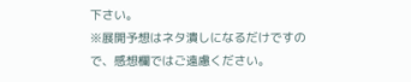下さい。
※展開予想はネタ潰しになるだけですので、感想欄ではご遠慮ください。